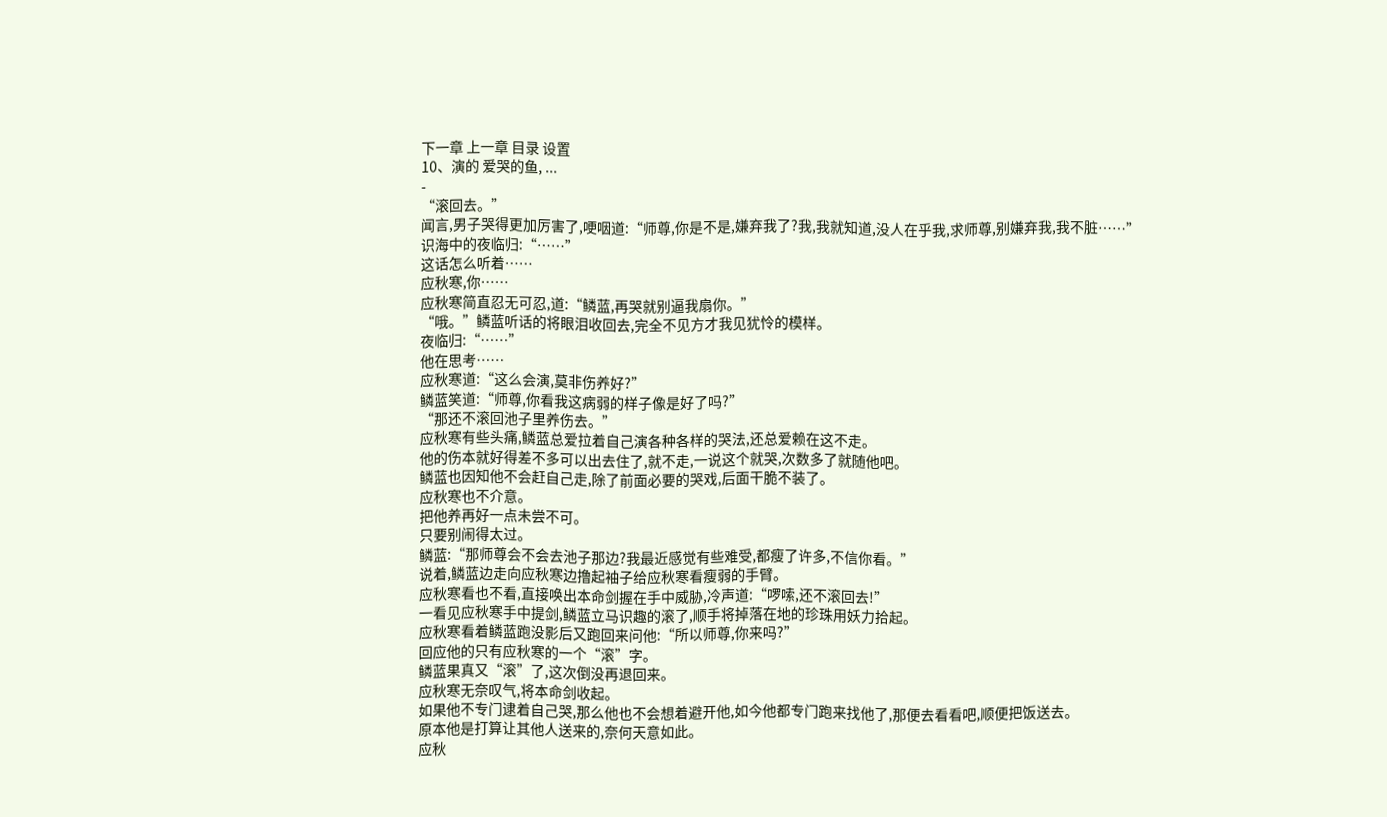下一章 上一章 目录 设置
10、演的 爱哭的鱼, ...
-
“滚回去。”
闻言,男子哭得更加厉害了,哽咽道:“师尊,你是不是,嫌弃我了?我,我就知道,没人在乎我,求师尊,别嫌弃我,我不脏……”
识海中的夜临归:“……”
这话怎么听着……
应秋寒,你……
应秋寒简直忍无可忍,道:“鳞蓝,再哭就别逼我扇你。”
“哦。”鳞蓝听话的将眼泪收回去,完全不见方才我见犹怜的模样。
夜临归:“……”
他在思考……
应秋寒道:“这么会演,莫非伤养好?”
鳞蓝笑道:“师尊,你看我这病弱的样子像是好了吗?”
“那还不滚回池子里养伤去。”
应秋寒有些头痛,鳞蓝总爱拉着自己演各种各样的哭法,还总爱赖在这不走。
他的伤本就好得差不多可以出去住了,就不走,一说这个就哭,次数多了就随他吧。
鳞蓝也因知他不会赶自己走,除了前面必要的哭戏,后面干脆不装了。
应秋寒也不介意。
把他养再好一点未尝不可。
只要别闹得太过。
鳞蓝:“那师尊会不会去池子那边?我最近感觉有些难受,都瘦了许多,不信你看。”
说着,鳞蓝边走向应秋寒边撸起袖子给应秋寒看瘦弱的手臂。
应秋寒看也不看,直接唤出本命剑握在手中威胁,冷声道:“啰嗦,还不滚回去!”
一看见应秋寒手中提剑,鳞蓝立马识趣的滚了,顺手将掉落在地的珍珠用妖力拾起。
应秋寒看着鳞蓝跑没影后又跑回来问他:“所以师尊,你来吗?”
回应他的只有应秋寒的一个“滚”字。
鳞蓝果真又“滚”了,这次倒没再退回来。
应秋寒无奈叹气,将本命剑收起。
如果他不专门逮着自己哭,那么他也不会想着避开他,如今他都专门跑来找他了,那便去看看吧,顺便把饭送去。
原本他是打算让其他人送来的,奈何天意如此。
应秋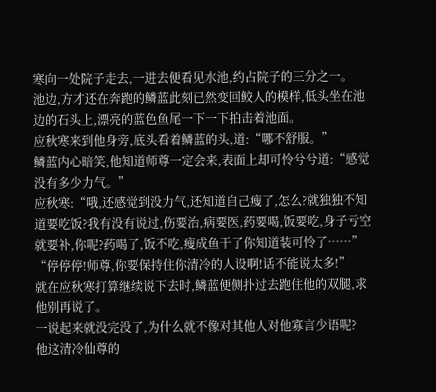寒向一处院子走去,一进去便看见水池,约占院子的三分之一。
池边,方才还在奔跑的鳞蓝此刻已然变回鲛人的模样,低头坐在池边的石头上,漂亮的蓝色鱼尾一下一下拍击着池面。
应秋寒来到他身旁,底头看着鳞蓝的头,道:“哪不舒服。”
鳞蓝内心暗笑,他知道师尊一定会来,表面上却可怜兮兮道:“感觉没有多少力气。”
应秋寒:“哦,还感觉到没力气,还知道自己瘦了,怎么?就独独不知道要吃饭?我有没有说过,伤要治,病要医,药要喝,饭要吃,身子亏空就要补,你呢?药喝了,饭不吃,瘦成鱼干了你知道装可怜了……”
“停停停!师尊,你要保持住你清冷的人设啊!话不能说太多!”
就在应秋寒打算继续说下去时,鳞蓝便侧扑过去跑住他的双腿,求他别再说了。
一说起来就没完没了,为什么就不像对其他人对他寡言少语呢?
他这清冷仙尊的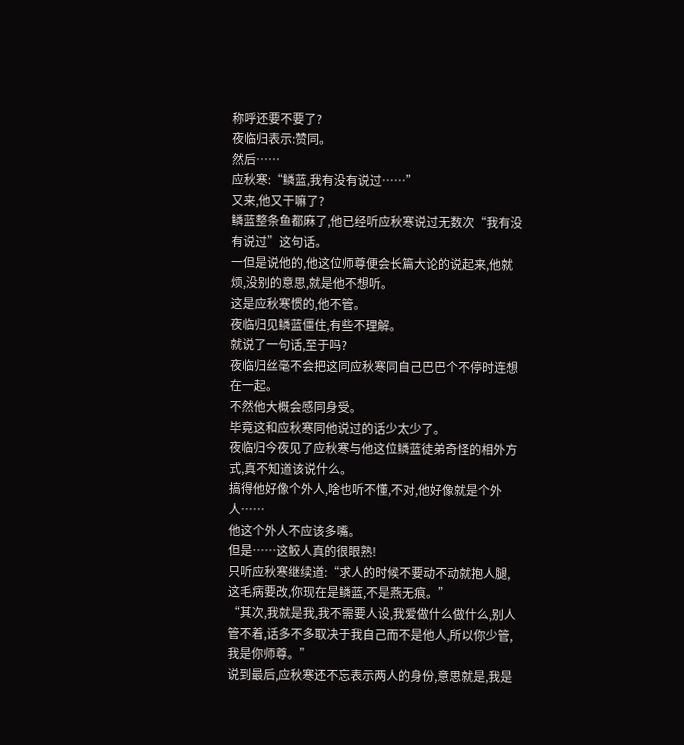称呼还要不要了?
夜临归表示:赞同。
然后……
应秋寒:“鳞蓝,我有没有说过……”
又来,他又干嘛了?
鳞蓝整条鱼都麻了,他已经听应秋寒说过无数次“我有没有说过”这句话。
一但是说他的,他这位师尊便会长篇大论的说起来,他就烦,没别的意思,就是他不想听。
这是应秋寒惯的,他不管。
夜临归见鳞蓝僵住,有些不理解。
就说了一句话,至于吗?
夜临归丝毫不会把这同应秋寒同自己巴巴个不停时连想在一起。
不然他大概会感同身受。
毕竟这和应秋寒同他说过的话少太少了。
夜临归今夜见了应秋寒与他这位鳞蓝徒弟奇怪的相外方式,真不知道该说什么。
搞得他好像个外人,啥也听不懂,不对,他好像就是个外人……
他这个外人不应该多嘴。
但是……这鲛人真的很眼熟!
只听应秋寒继续道:“求人的时候不要动不动就抱人腿,这毛病要改,你现在是鳞蓝,不是燕无痕。”
“其次,我就是我,我不需要人设,我爱做什么做什么,别人管不着,话多不多取决于我自己而不是他人,所以你少管,我是你师尊。”
说到最后,应秋寒还不忘表示两人的身份,意思就是,我是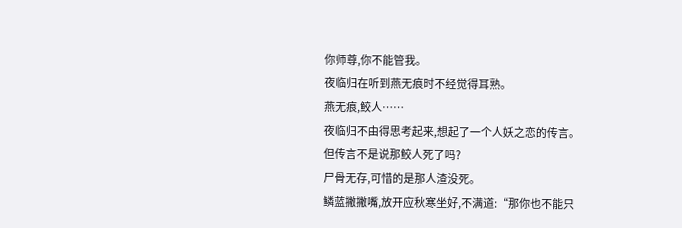你师尊,你不能管我。
夜临归在听到燕无痕时不经觉得耳熟。
燕无痕,鲛人……
夜临归不由得思考起来,想起了一个人妖之恋的传言。
但传言不是说那鲛人死了吗?
尸骨无存,可惜的是那人渣没死。
鳞蓝撇撇嘴,放开应秋寒坐好,不满道:“那你也不能只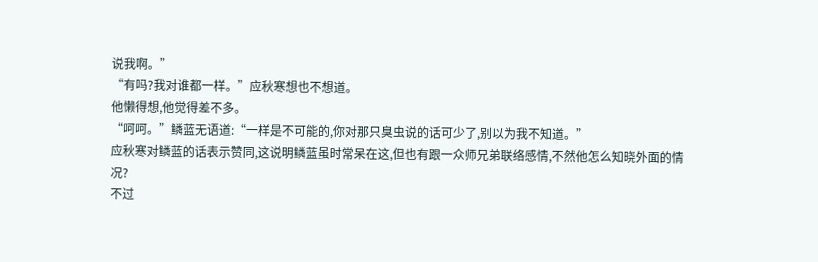说我啊。”
“有吗?我对谁都一样。”应秋寒想也不想道。
他懒得想,他觉得差不多。
“呵呵。”鳞蓝无语道:“一样是不可能的,你对那只臭虫说的话可少了,别以为我不知道。”
应秋寒对鳞蓝的话表示赞同,这说明鳞蓝虽时常呆在这,但也有跟一众师兄弟联络感情,不然他怎么知晓外面的情况?
不过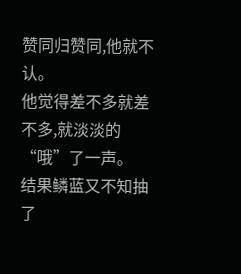赞同归赞同,他就不认。
他觉得差不多就差不多,就淡淡的“哦”了一声。
结果鳞蓝又不知抽了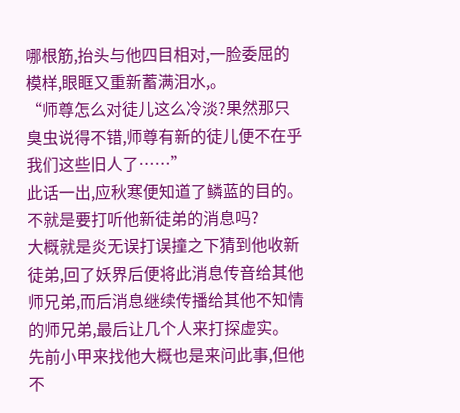哪根筋,抬头与他四目相对,一脸委屈的模样,眼眶又重新蓄满泪水,。
“师尊怎么对徒儿这么冷淡?果然那只臭虫说得不错,师尊有新的徒儿便不在乎我们这些旧人了……”
此话一出,应秋寒便知道了鳞蓝的目的。
不就是要打听他新徒弟的消息吗?
大概就是炎无误打误撞之下猜到他收新徒弟,回了妖界后便将此消息传音给其他师兄弟,而后消息继续传播给其他不知情的师兄弟,最后让几个人来打探虚实。
先前小甲来找他大概也是来问此事,但他不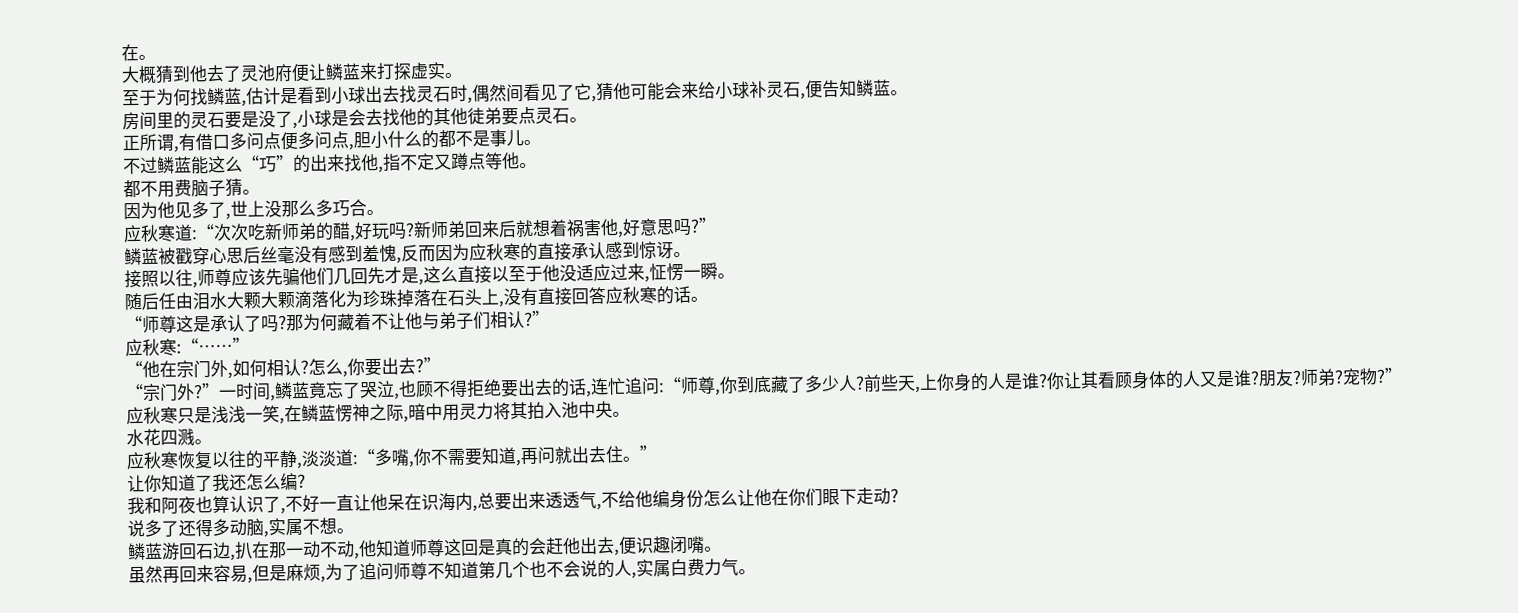在。
大概猜到他去了灵池府便让鳞蓝来打探虚实。
至于为何找鳞蓝,估计是看到小球出去找灵石时,偶然间看见了它,猜他可能会来给小球补灵石,便告知鳞蓝。
房间里的灵石要是没了,小球是会去找他的其他徒弟要点灵石。
正所谓,有借口多问点便多问点,胆小什么的都不是事儿。
不过鳞蓝能这么“巧”的出来找他,指不定又蹲点等他。
都不用费脑子猜。
因为他见多了,世上没那么多巧合。
应秋寒道:“次次吃新师弟的醋,好玩吗?新师弟回来后就想着祸害他,好意思吗?”
鳞蓝被戳穿心思后丝毫没有感到羞愧,反而因为应秋寒的直接承认感到惊讶。
接照以往,师尊应该先骗他们几回先才是,这么直接以至于他没适应过来,怔愣一瞬。
随后任由泪水大颗大颗滴落化为珍珠掉落在石头上,没有直接回答应秋寒的话。
“师尊这是承认了吗?那为何藏着不让他与弟子们相认?”
应秋寒:“……”
“他在宗门外,如何相认?怎么,你要出去?”
“宗门外?”一时间,鳞蓝竟忘了哭泣,也顾不得拒绝要出去的话,连忙追问:“师尊,你到底藏了多少人?前些天,上你身的人是谁?你让其看顾身体的人又是谁?朋友?师弟?宠物?”
应秋寒只是浅浅一笑,在鳞蓝愣神之际,暗中用灵力将其拍入池中央。
水花四溅。
应秋寒恢复以往的平静,淡淡道:“多嘴,你不需要知道,再问就出去住。”
让你知道了我还怎么编?
我和阿夜也算认识了,不好一直让他呆在识海内,总要出来透透气,不给他编身份怎么让他在你们眼下走动?
说多了还得多动脑,实属不想。
鳞蓝游回石边,扒在那一动不动,他知道师尊这回是真的会赶他出去,便识趣闭嘴。
虽然再回来容易,但是麻烦,为了追问师尊不知道第几个也不会说的人,实属白费力气。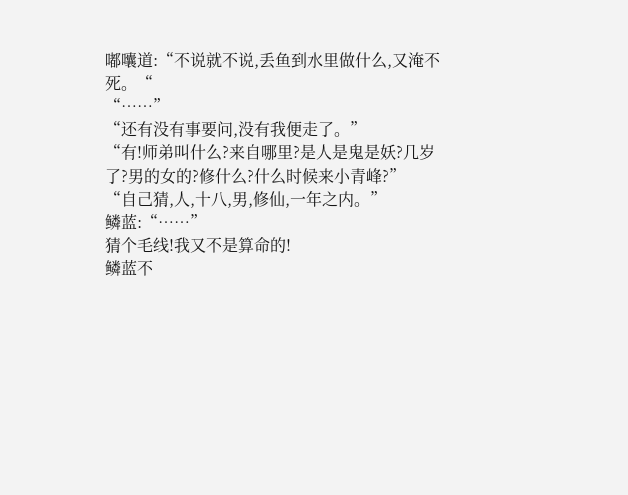嘟囔道:“不说就不说,丢鱼到水里做什么,又淹不死。“
“……”
“还有没有事要问,没有我便走了。”
“有!师弟叫什么?来自哪里?是人是鬼是妖?几岁了?男的女的?修什么?什么时候来小青峰?”
“自己猜,人,十八,男,修仙,一年之内。”
鳞蓝:“……”
猜个毛线!我又不是算命的!
鳞蓝不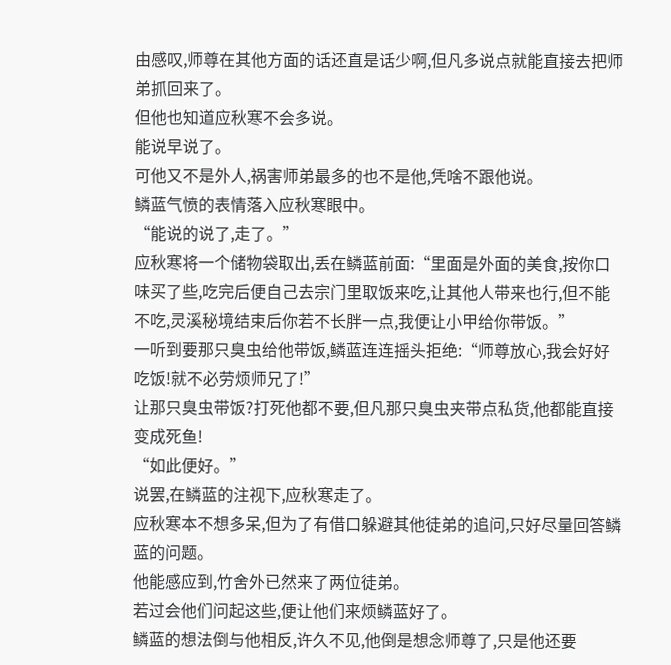由感叹,师尊在其他方面的话还直是话少啊,但凡多说点就能直接去把师弟抓回来了。
但他也知道应秋寒不会多说。
能说早说了。
可他又不是外人,祸害师弟最多的也不是他,凭啥不跟他说。
鳞蓝气愤的表情落入应秋寒眼中。
“能说的说了,走了。”
应秋寒将一个储物袋取出,丢在鳞蓝前面:“里面是外面的美食,按你口味买了些,吃完后便自己去宗门里取饭来吃,让其他人带来也行,但不能不吃,灵溪秘境结束后你若不长胖一点,我便让小甲给你带饭。”
一听到要那只臭虫给他带饭,鳞蓝连连摇头拒绝:“师尊放心,我会好好吃饭!就不必劳烦师兄了!”
让那只臭虫带饭?打死他都不要,但凡那只臭虫夹带点私货,他都能直接变成死鱼!
“如此便好。”
说罢,在鳞蓝的注视下,应秋寒走了。
应秋寒本不想多呆,但为了有借口躲避其他徒弟的追问,只好尽量回答鳞蓝的问题。
他能感应到,竹舍外已然来了两位徒弟。
若过会他们问起这些,便让他们来烦鳞蓝好了。
鳞蓝的想法倒与他相反,许久不见,他倒是想念师尊了,只是他还要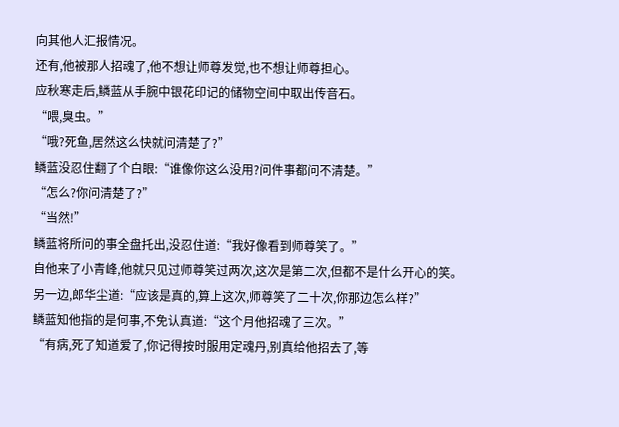向其他人汇报情况。
还有,他被那人招魂了,他不想让师尊发觉,也不想让师尊担心。
应秋寒走后,鳞蓝从手腕中银花印记的储物空间中取出传音石。
“喂,臭虫。”
“哦?死鱼,居然这么快就问清楚了?”
鳞蓝没忍住翻了个白眼:“谁像你这么没用?问件事都问不清楚。”
“怎么?你问清楚了?”
“当然!”
鳞蓝将所问的事全盘托出,没忍住道:“我好像看到师尊笑了。”
自他来了小青峰,他就只见过师尊笑过两次,这次是第二次,但都不是什么开心的笑。
另一边,郎华尘道:“应该是真的,算上这次,师尊笑了二十次,你那边怎么样?”
鳞蓝知他指的是何事,不免认真道:“这个月他招魂了三次。”
“有病,死了知道爱了,你记得按时服用定魂丹,别真给他招去了,等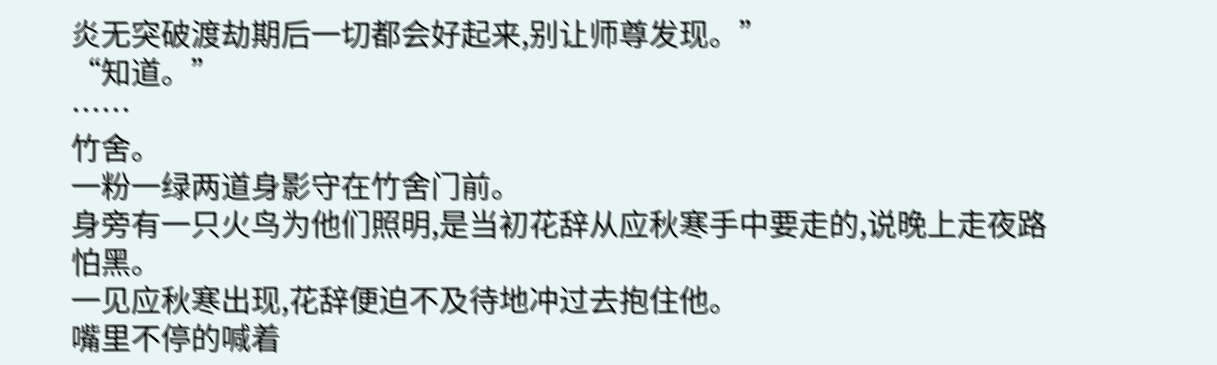炎无突破渡劫期后一切都会好起来,别让师尊发现。”
“知道。”
……
竹舍。
一粉一绿两道身影守在竹舍门前。
身旁有一只火鸟为他们照明,是当初花辞从应秋寒手中要走的,说晚上走夜路怕黑。
一见应秋寒出现,花辞便迫不及待地冲过去抱住他。
嘴里不停的喊着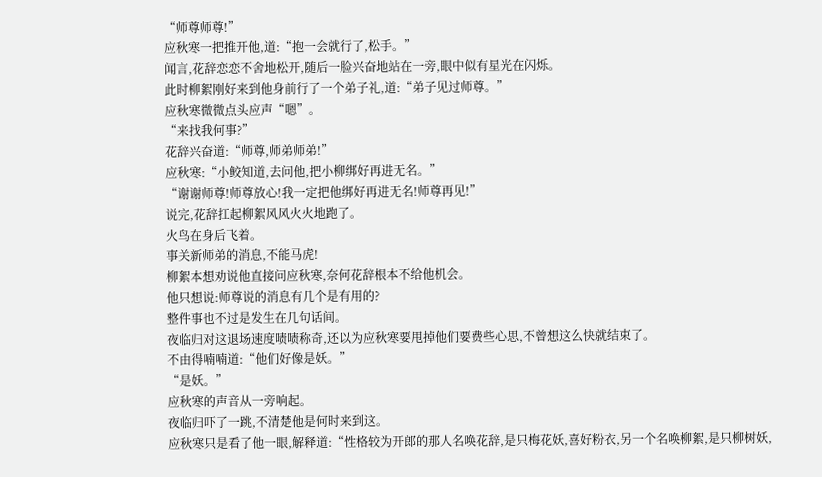“师尊师尊!”
应秋寒一把推开他,道:“抱一会就行了,松手。”
闻言,花辞恋恋不舍地松开,随后一脸兴奋地站在一旁,眼中似有星光在闪烁。
此时柳絮刚好来到他身前行了一个弟子礼,道:“弟子见过师尊。”
应秋寒微微点头应声“嗯”。
“来找我何事?”
花辞兴奋道:“师尊,师弟师弟!”
应秋寒:“小鲛知道,去问他,把小柳绑好再进无名。”
“谢谢师尊!师尊放心!我一定把他绑好再进无名!师尊再见!”
说完,花辞扛起柳絮风风火火地跑了。
火鸟在身后飞着。
事关新师弟的消息,不能马虎!
柳絮本想劝说他直接问应秋寒,奈何花辞根本不给他机会。
他只想说:师尊说的消息有几个是有用的?
整件事也不过是发生在几句话间。
夜临归对这退场速度啧啧称奇,还以为应秋寒要甩掉他们要费些心思,不曾想这么快就结束了。
不由得喃喃道:“他们好像是妖。”
“是妖。”
应秋寒的声音从一旁响起。
夜临归吓了一跳,不清楚他是何时来到这。
应秋寒只是看了他一眼,解释道:“性格较为开郎的那人名唤花辞,是只梅花妖,喜好粉衣,另一个名唤柳絮,是只柳树妖,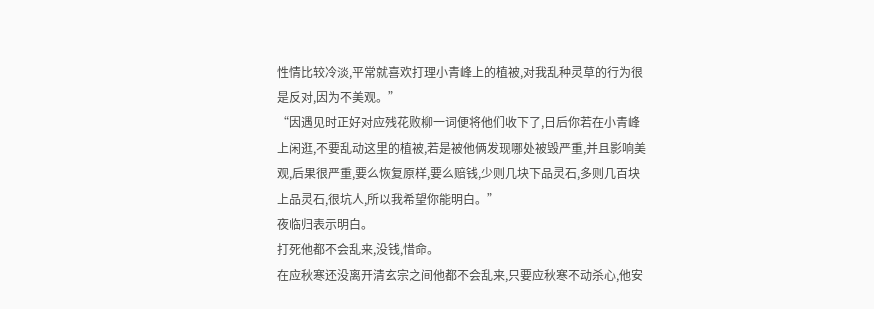性情比较冷淡,平常就喜欢打理小青峰上的植被,对我乱种灵草的行为很是反对,因为不美观。”
“因遇见时正好对应残花败柳一词便将他们收下了,日后你若在小青峰上闲逛,不要乱动这里的植被,若是被他俩发现哪处被毁严重,并且影响美观,后果很严重,要么恢复原样,要么赔钱,少则几块下品灵石,多则几百块上品灵石,很坑人,所以我希望你能明白。”
夜临归表示明白。
打死他都不会乱来,没钱,惜命。
在应秋寒还没离开清玄宗之间他都不会乱来,只要应秋寒不动杀心,他安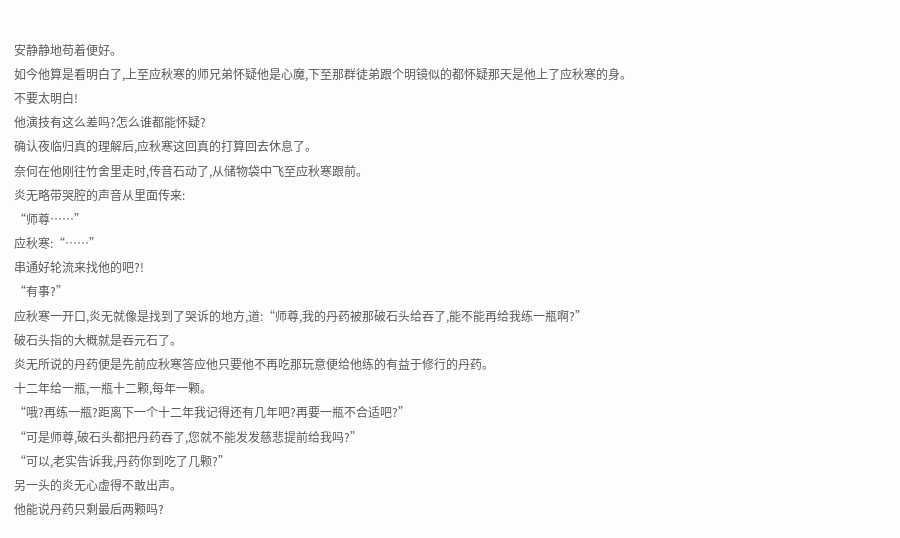安静静地苟着便好。
如今他算是看明白了,上至应秋寒的师兄弟怀疑他是心魔,下至那群徒弟跟个明镜似的都怀疑那天是他上了应秋寒的身。
不要太明白!
他演技有这么差吗?怎么谁都能怀疑?
确认夜临归真的理解后,应秋寒这回真的打算回去休息了。
奈何在他刚往竹舍里走时,传音石动了,从储物袋中飞至应秋寒跟前。
炎无略带哭腔的声音从里面传来:
“师尊……”
应秋寒:“……”
串通好轮流来找他的吧?!
“有事?”
应秋寒一开口,炎无就像是找到了哭诉的地方,道:“师尊,我的丹药被那破石头给吞了,能不能再给我练一瓶啊?”
破石头指的大概就是吞元石了。
炎无所说的丹药便是先前应秋寒答应他只要他不再吃那玩意便给他练的有益于修行的丹药。
十二年给一瓶,一瓶十二颗,每年一颗。
“哦?再练一瓶?距离下一个十二年我记得还有几年吧?再要一瓶不合适吧?”
“可是师尊,破石头都把丹药吞了,您就不能发发慈悲提前给我吗?”
“可以,老实告诉我,丹药你到吃了几颗?”
另一头的炎无心虚得不敢出声。
他能说丹药只剩最后两颗吗?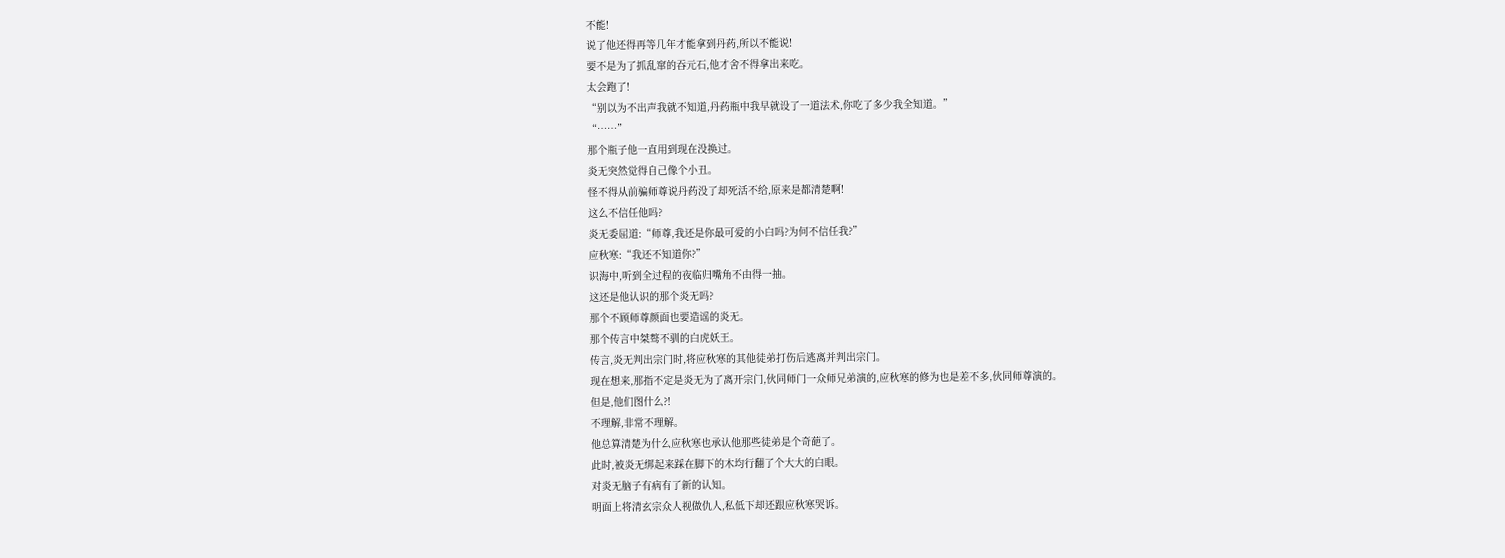不能!
说了他还得再等几年才能拿到丹药,所以不能说!
要不是为了抓乱窜的吞元石,他才舍不得拿出来吃。
太会跑了!
“别以为不出声我就不知道,丹药瓶中我早就设了一道法术,你吃了多少我全知道。”
“……”
那个瓶子他一直用到现在没换过。
炎无突然觉得自己像个小丑。
怪不得从前骗师尊说丹药没了却死活不给,原来是都清楚啊!
这么不信任他吗?
炎无委屈道:“师尊,我还是你最可爱的小白吗?为何不信任我?”
应秋寒:“我还不知道你?”
识海中,听到全过程的夜临归嘴角不由得一抽。
这还是他认识的那个炎无吗?
那个不顾师尊颜面也要造谣的炎无。
那个传言中桀骜不驯的白虎妖王。
传言,炎无判出宗门时,将应秋寒的其他徒弟打伤后逃离并判出宗门。
现在想来,那指不定是炎无为了离开宗门,伙同师门一众师兄弟演的,应秋寒的修为也是差不多,伙同师尊演的。
但是,他们图什么?!
不理解,非常不理解。
他总算清楚为什么应秋寒也承认他那些徒弟是个奇葩了。
此时,被炎无绑起来踩在脚下的木均行翻了个大大的白眼。
对炎无脑子有病有了新的认知。
明面上将清玄宗众人视做仇人,私低下却还跟应秋寒哭诉。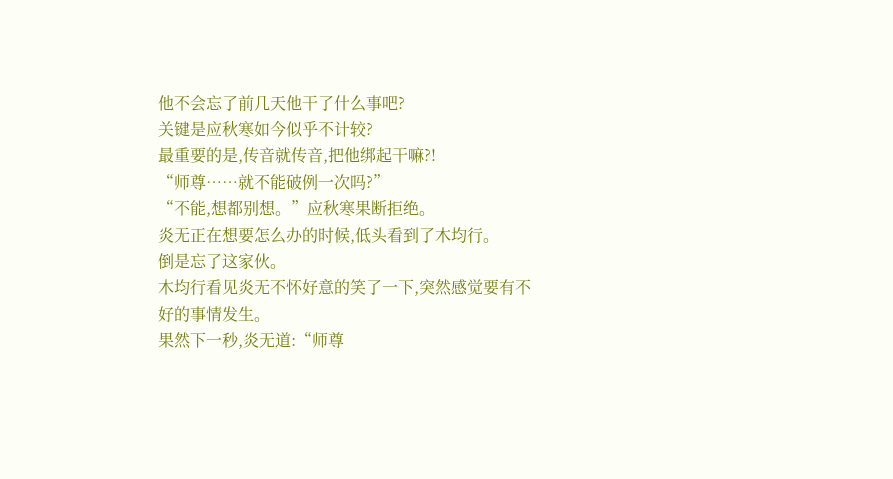他不会忘了前几天他干了什么事吧?
关键是应秋寒如今似乎不计较?
最重要的是,传音就传音,把他绑起干嘛?!
“师尊……就不能破例一次吗?”
“不能,想都别想。”应秋寒果断拒绝。
炎无正在想要怎么办的时候,低头看到了木均行。
倒是忘了这家伙。
木均行看见炎无不怀好意的笑了一下,突然感觉要有不好的事情发生。
果然下一秒,炎无道:“师尊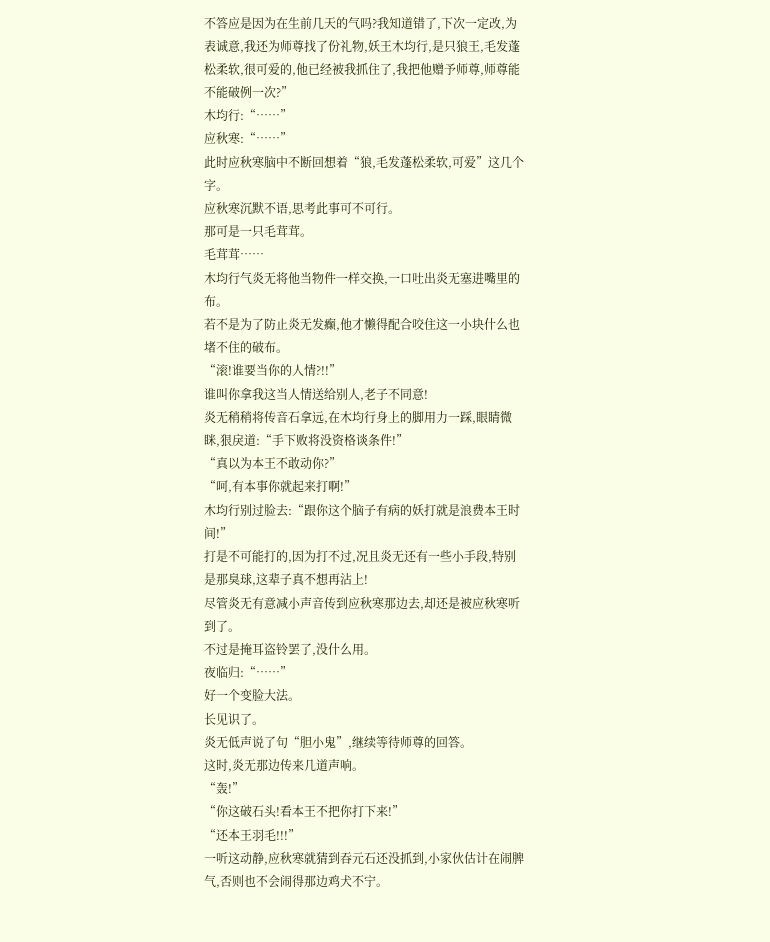不答应是因为在生前几天的气吗?我知道错了,下次一定改,为表诚意,我还为师尊找了份礼物,妖王木均行,是只狼王,毛发蓬松柔软,很可爱的,他已经被我抓住了,我把他赠予师尊,师尊能不能破例一次?”
木均行:“……”
应秋寒:“……”
此时应秋寒脑中不断回想着“狼,毛发蓬松柔软,可爱”这几个字。
应秋寒沉默不语,思考此事可不可行。
那可是一只毛茸茸。
毛茸茸……
木均行气炎无将他当物件一样交换,一口吐出炎无塞进嘴里的布。
若不是为了防止炎无发癫,他才懒得配合咬住这一小块什么也堵不住的破布。
“滚!谁要当你的人情?!!”
谁叫你拿我这当人情送给别人,老子不同意!
炎无稍稍将传音石拿远,在木均行身上的脚用力一踩,眼睛微眯,狠戾道:“手下败将没资格谈条件!”
“真以为本王不敢动你?”
“呵,有本事你就起来打啊!”
木均行别过脸去:“跟你这个脑子有病的妖打就是浪费本王时间!”
打是不可能打的,因为打不过,况且炎无还有一些小手段,特别是那臭球,这辈子真不想再沾上!
尽管炎无有意减小声音传到应秋寒那边去,却还是被应秋寒听到了。
不过是掩耳盗铃罢了,没什么用。
夜临归:“……”
好一个变脸大法。
长见识了。
炎无低声说了句“胆小鬼”,继续等待师尊的回答。
这时,炎无那边传来几道声响。
“轰!”
“你这破石头!看本王不把你打下来!”
“还本王羽毛!!!”
一听这动静,应秋寒就猜到吞元石还没抓到,小家伙估计在闹脾气,否则也不会闹得那边鸡犬不宁。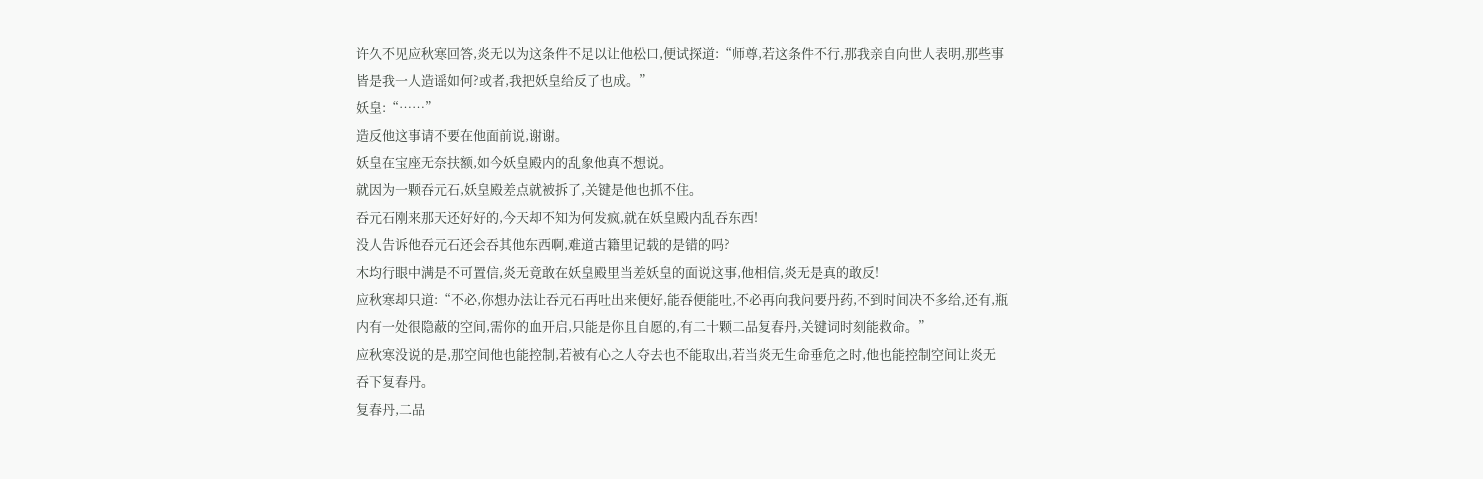许久不见应秋寒回答,炎无以为这条件不足以让他松口,便试探道:“师尊,若这条件不行,那我亲自向世人表明,那些事皆是我一人造谣如何?或者,我把妖皇给反了也成。”
妖皇:“……”
造反他这事请不要在他面前说,谢谢。
妖皇在宝座无奈扶额,如今妖皇殿内的乱象他真不想说。
就因为一颗吞元石,妖皇殿差点就被拆了,关键是他也抓不住。
吞元石刚来那天还好好的,今天却不知为何发疯,就在妖皇殿内乱吞东西!
没人告诉他吞元石还会吞其他东西啊,难道古籍里记载的是错的吗?
木均行眼中满是不可置信,炎无竟敢在妖皇殿里当差妖皇的面说这事,他相信,炎无是真的敢反!
应秋寒却只道:“不必,你想办法让吞元石再吐出来便好,能吞便能吐,不必再向我问要丹药,不到时间决不多给,还有,瓶内有一处很隐蔽的空间,需你的血开启,只能是你且自愿的,有二十颗二品复春丹,关键词时刻能救命。”
应秋寒没说的是,那空间他也能控制,若被有心之人夺去也不能取出,若当炎无生命垂危之时,他也能控制空间让炎无吞下复春丹。
复春丹,二品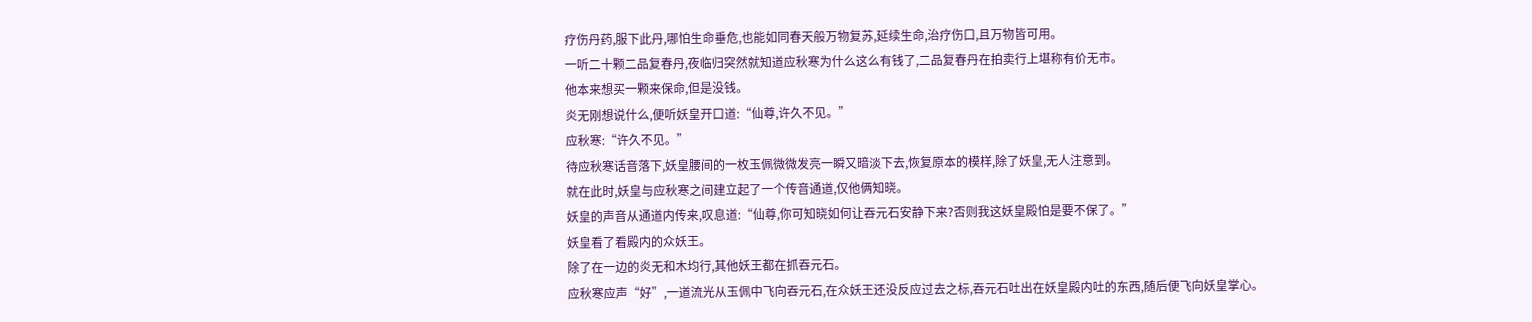疗伤丹药,服下此丹,哪怕生命垂危,也能如同春天般万物复苏,延续生命,治疗伤口,且万物皆可用。
一听二十颗二品复春丹,夜临归突然就知道应秋寒为什么这么有钱了,二品复春丹在拍卖行上堪称有价无市。
他本来想买一颗来保命,但是没钱。
炎无刚想说什么,便听妖皇开口道:“仙尊,许久不见。”
应秋寒:“许久不见。”
待应秋寒话音落下,妖皇腰间的一枚玉佩微微发亮一瞬又暗淡下去,恢复原本的模样,除了妖皇,无人注意到。
就在此时,妖皇与应秋寒之间建立起了一个传音通道,仅他俩知晓。
妖皇的声音从通道内传来,叹息道:“仙尊,你可知晓如何让吞元石安静下来?否则我这妖皇殿怕是要不保了。”
妖皇看了看殿内的众妖王。
除了在一边的炎无和木均行,其他妖王都在抓吞元石。
应秋寒应声“好”,一道流光从玉佩中飞向吞元石,在众妖王还没反应过去之标,吞元石吐出在妖皇殿内吐的东西,随后便飞向妖皇掌心。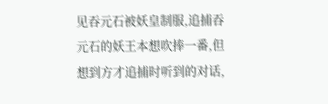见吞元石被妖皇制服,追捕吞元石的妖王本想吹捧一番,但想到方才追捕时听到的对话,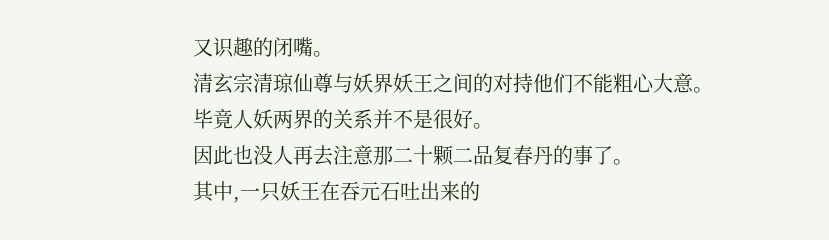又识趣的闭嘴。
清玄宗清琼仙尊与妖界妖王之间的对持他们不能粗心大意。
毕竟人妖两界的关系并不是很好。
因此也没人再去注意那二十颗二品复春丹的事了。
其中,一只妖王在吞元石吐出来的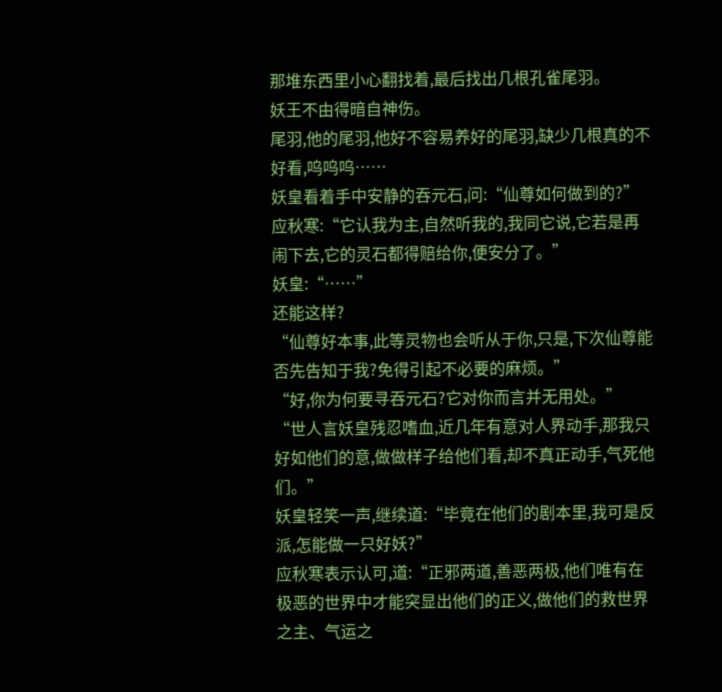那堆东西里小心翻找着,最后找出几根孔雀尾羽。
妖王不由得暗自神伤。
尾羽,他的尾羽,他好不容易养好的尾羽,缺少几根真的不好看,呜呜呜……
妖皇看着手中安静的吞元石,问:“仙尊如何做到的?”
应秋寒:“它认我为主,自然听我的,我同它说,它若是再闹下去,它的灵石都得赔给你,便安分了。”
妖皇:“……”
还能这样?
“仙尊好本事,此等灵物也会听从于你,只是,下次仙尊能否先告知于我?免得引起不必要的麻烦。”
“好,你为何要寻吞元石?它对你而言并无用处。”
“世人言妖皇残忍嗜血,近几年有意对人界动手,那我只好如他们的意,做做样子给他们看,却不真正动手,气死他们。”
妖皇轻笑一声,继续道:“毕竟在他们的剧本里,我可是反派,怎能做一只好妖?”
应秋寒表示认可,道:“正邪两道,善恶两极,他们唯有在极恶的世界中才能突显出他们的正义,做他们的救世界之主、气运之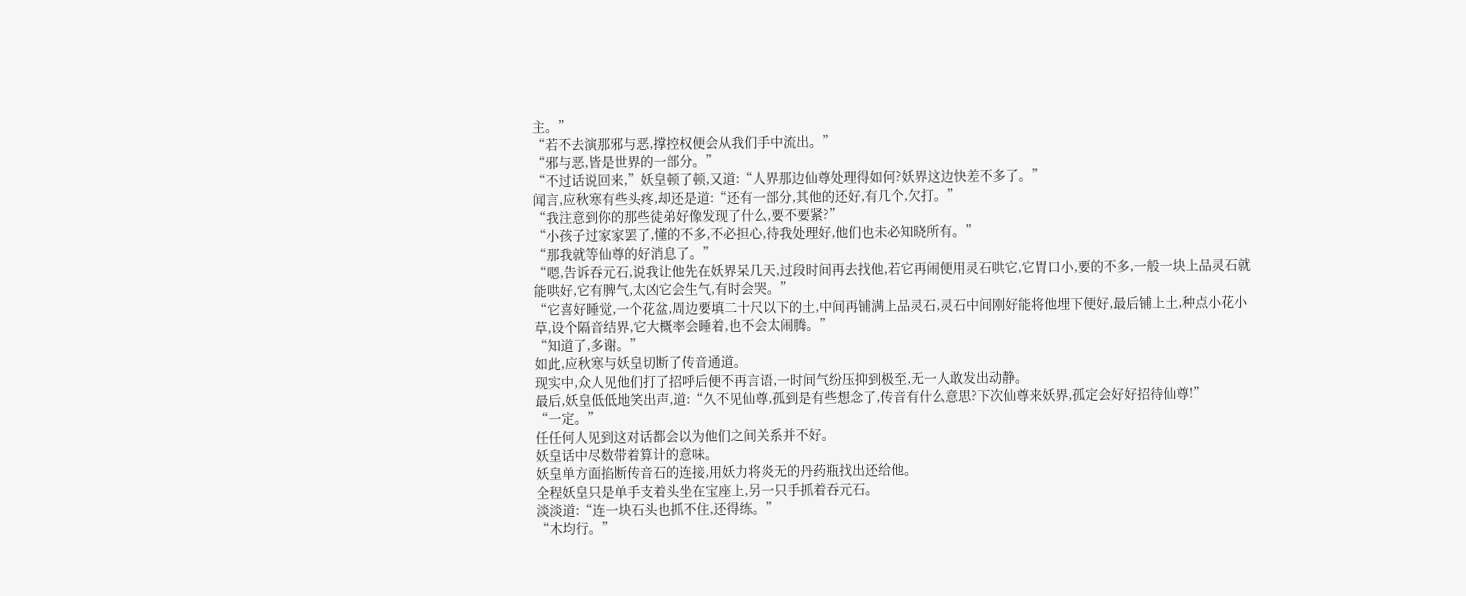主。”
“若不去演那邪与恶,撑控权便会从我们手中流出。”
“邪与恶,皆是世界的一部分。”
“不过话说回来,”妖皇顿了顿,又道:“人界那边仙尊处理得如何?妖界这边快差不多了。”
闻言,应秋寒有些头疼,却还是道:“还有一部分,其他的还好,有几个,欠打。”
“我注意到你的那些徒弟好像发现了什么,要不要紧?”
“小孩子过家家罢了,懂的不多,不必担心,待我处理好,他们也未必知晓所有。”
“那我就等仙尊的好消息了。”
“嗯,告诉吞元石,说我让他先在妖界呆几天,过段时间再去找他,若它再闹便用灵石哄它,它胃口小,要的不多,一般一块上品灵石就能哄好,它有脾气,太凶它会生气,有时会哭。”
“它喜好睡觉,一个花盆,周边要填二十尺以下的土,中间再铺满上品灵石,灵石中间刚好能将他埋下便好,最后铺上土,种点小花小草,设个隔音结界,它大概率会睡着,也不会太闹腾。”
“知道了,多谢。”
如此,应秋寒与妖皇切断了传音通道。
现实中,众人见他们打了招呼后便不再言语,一时间气纷压抑到极至,无一人敢发出动静。
最后,妖皇低低地笑出声,道:“久不见仙尊,孤到是有些想念了,传音有什么意思?下次仙尊来妖界,孤定会好好招待仙尊!”
“一定。”
任任何人见到这对话都会以为他们之间关系并不好。
妖皇话中尽数带着算计的意味。
妖皇单方面掐断传音石的连接,用妖力将炎无的丹药瓶找出还给他。
全程妖皇只是单手支着头坐在宝座上,另一只手抓着吞元石。
淡淡道:“连一块石头也抓不住,还得练。”
“木均行。”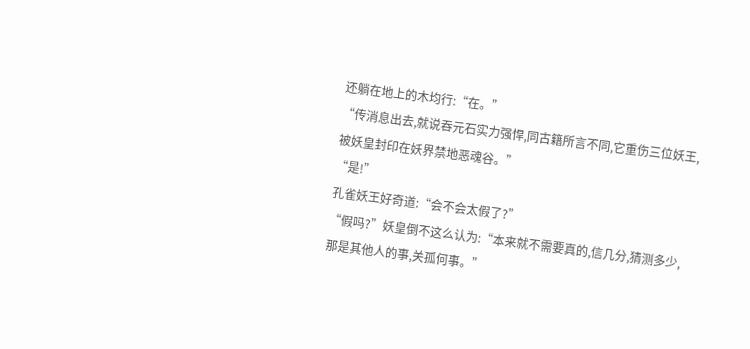还躺在地上的木均行:“在。”
“传消息出去,就说吞元石实力强悍,同古籍所言不同,它重伤三位妖王,被妖皇封印在妖界禁地恶魂谷。”
“是!”
孔雀妖王好奇道:“会不会太假了?”
“假吗?”妖皇倒不这么认为:“本来就不需要真的,信几分,猜测多少,那是其他人的事,关孤何事。”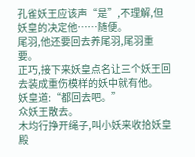孔雀妖王应该声“是”,不理解,但妖皇的决定他……随便。
尾羽,他还要回去养尾羽,尾羽重要。
正巧,接下来妖皇点名让三个妖王回去装成重伤模样的妖中就有他。
妖皇道:“都回去吧。”
众妖王散去。
木均行挣开绳子,叫小妖来收拾妖皇殿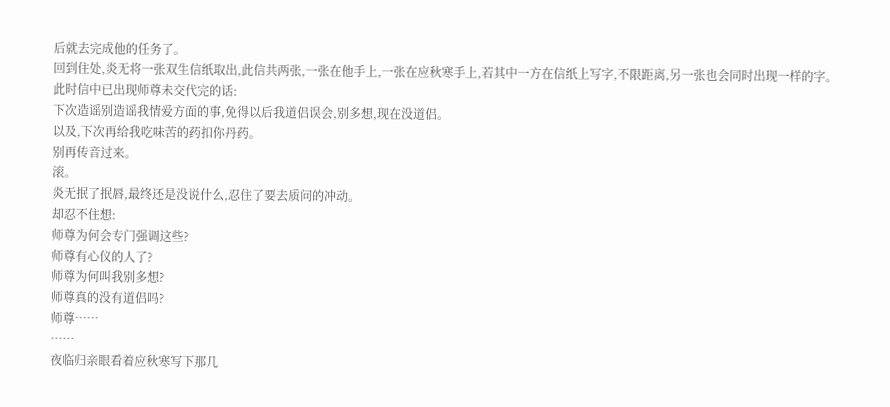后就去完成他的任务了。
回到住处,炎无将一张双生信纸取出,此信共两张,一张在他手上,一张在应秋寒手上,若其中一方在信纸上写字,不限距离,另一张也会同时出现一样的字。
此时信中已出现师尊未交代完的话:
下次造谣别造谣我情爱方面的事,免得以后我道侣误会,别多想,现在没道侣。
以及,下次再给我吃味苦的药扣你丹药。
别再传音过来。
滚。
炎无抿了抿唇,最终还是没说什么,忍住了要去质问的冲动。
却忍不住想:
师尊为何会专门强调这些?
师尊有心仪的人了?
师尊为何叫我别多想?
师尊真的没有道侣吗?
师尊……
……
夜临归亲眼看着应秋寒写下那几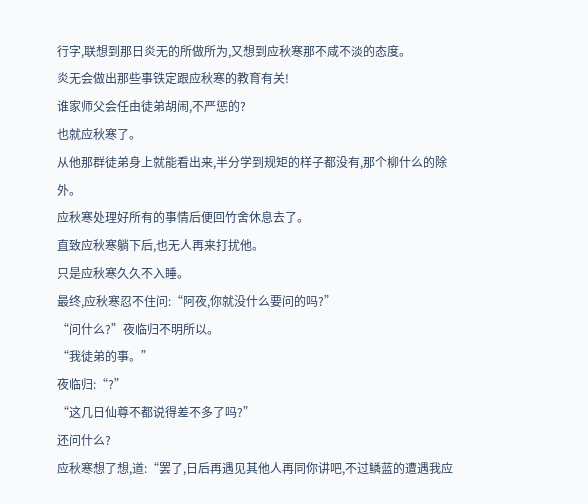行字,联想到那日炎无的所做所为,又想到应秋寒那不咸不淡的态度。
炎无会做出那些事铁定跟应秋寒的教育有关!
谁家师父会任由徒弟胡闹,不严惩的?
也就应秋寒了。
从他那群徒弟身上就能看出来,半分学到规矩的样子都没有,那个柳什么的除外。
应秋寒处理好所有的事情后便回竹舍休息去了。
直致应秋寒躺下后,也无人再来打扰他。
只是应秋寒久久不入睡。
最终,应秋寒忍不住问:“阿夜,你就没什么要问的吗?”
“问什么?”夜临归不明所以。
“我徒弟的事。”
夜临归:“?”
“这几日仙尊不都说得差不多了吗?”
还问什么?
应秋寒想了想,道:“罢了,日后再遇见其他人再同你讲吧,不过鳞蓝的遭遇我应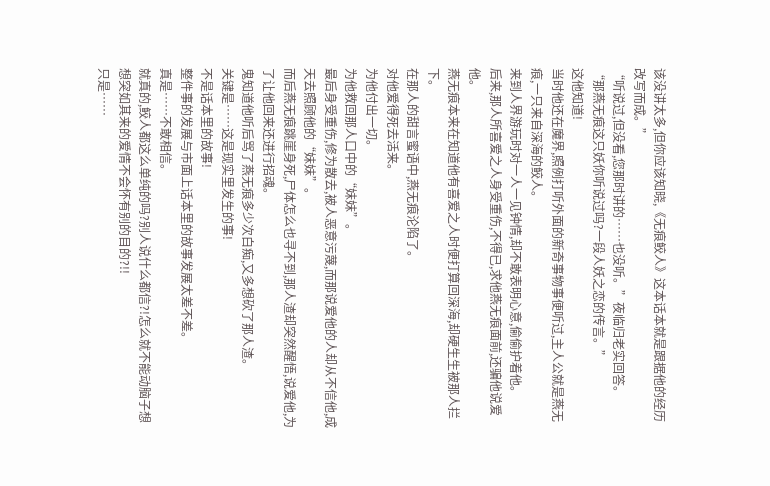该没讲太多,但你应该知晓,《无痕鲛人》这本话本就是跟据他的经历改写而成。”
“听说过,但没看,您那时讲的……也没听。”夜临归老实回答。
“那燕无痕这只妖你听说过吗?一段人妖之恋的传言。”
这他知道!
当时他还在魔界,照例打听外面的新奇事物事便听过,主人公就是燕无痕,一只来自深海的鲛人。
来到人界游玩时对一人一见钟情,却不敢表明心意,偷偷护着他。
后来,那人所喜爱之人身受重伤,不得已,求他燕无痕面前,还骗他说爱他。
燕无痕本来在知道他有喜爱之人时便打算回深海,却硬生生被那人拦下。
在那人的甜言蜜语中,燕无痕沦陷了。
对他爱得死去活来。
为他付出一切。
为他救回那人口中的“妹妹”。
最后身受重伤,修为散去,被人恶意污蔑,而那说爱他的人却从不信他,成天去照顾他的“妹妹”。
而后燕无痕跳崖身死,尸体怎么也寻不到,那人渣却突然醒悟,说爱他,为了让他回来还进行招魂。
鬼知道他听后骂了燕无痕多少次白痴,又多想砍了那人渣。
关键是……这是现实里发生的事!
不是话本里的故事!
整件事的发展与市面上话本里的故事发展太差不差。
真是……不敢相信。
就真的,鲛人都这么单纯的吗?别人说什么都信?!怎么就不能动脑子想想突如其来的爱情不会怀有别的目的?!!
只是……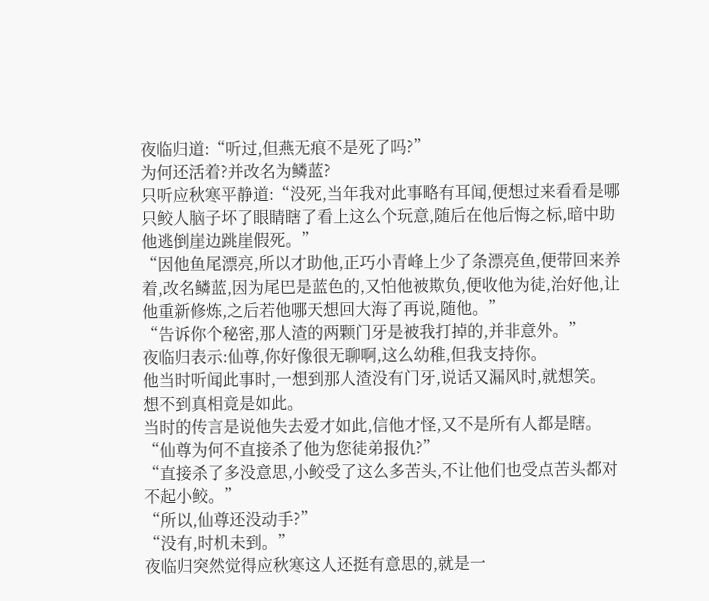夜临归道:“听过,但燕无痕不是死了吗?”
为何还活着?并改名为鳞蓝?
只听应秋寒平静道:“没死,当年我对此事略有耳闻,便想过来看看是哪只鲛人脑子坏了眼睛瞎了看上这么个玩意,随后在他后悔之标,暗中助他逃倒崖边跳崖假死。”
“因他鱼尾漂亮,所以才助他,正巧小青峰上少了条漂亮鱼,便带回来养着,改名鳞蓝,因为尾巴是蓝色的,又怕他被欺负,便收他为徒,治好他,让他重新修炼,之后若他哪天想回大海了再说,随他。”
“告诉你个秘密,那人渣的两颗门牙是被我打掉的,并非意外。”
夜临归表示:仙尊,你好像很无聊啊,这么幼稚,但我支持你。
他当时听闻此事时,一想到那人渣没有门牙,说话又漏风时,就想笑。
想不到真相竟是如此。
当时的传言是说他失去爱才如此,信他才怪,又不是所有人都是瞎。
“仙尊为何不直接杀了他为您徒弟报仇?”
“直接杀了多没意思,小鲛受了这么多苦头,不让他们也受点苦头都对不起小鲛。”
“所以,仙尊还没动手?”
“没有,时机未到。”
夜临归突然觉得应秋寒这人还挺有意思的,就是一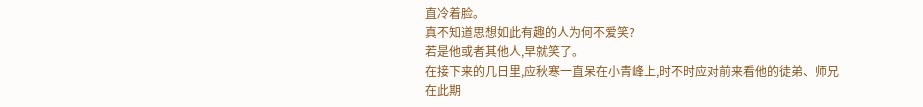直冷着脸。
真不知道思想如此有趣的人为何不爱笑?
若是他或者其他人,早就笑了。
在接下来的几日里,应秋寒一直呆在小青峰上,时不时应对前来看他的徒弟、师兄
在此期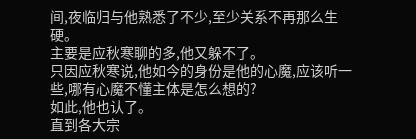间,夜临归与他熟悉了不少,至少关系不再那么生硬。
主要是应秋寒聊的多,他又躲不了。
只因应秋寒说,他如今的身份是他的心魔,应该听一些,哪有心魔不懂主体是怎么想的?
如此,他也认了。
直到各大宗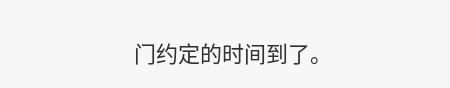门约定的时间到了。